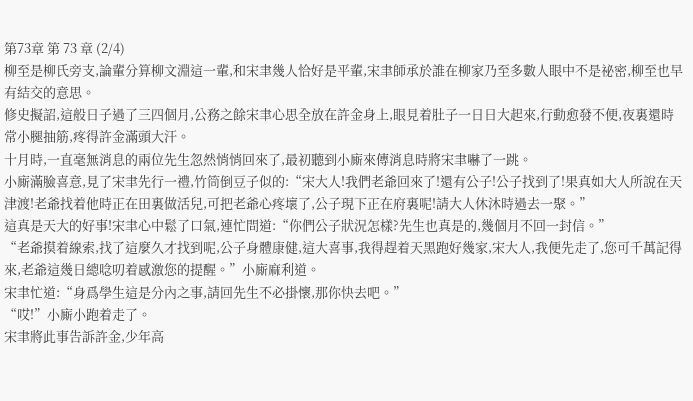第73章 第 73 章 (2/4)
柳至是柳氏旁支,論輩分算柳文淵這一輩,和宋聿幾人恰好是平輩,宋聿師承於誰在柳家乃至多數人眼中不是祕密,柳至也早有結交的意思。
修史擬詔,這般日子過了三四個月,公務之餘宋聿心思全放在許金身上,眼見着肚子一日日大起來,行動愈發不便,夜裏還時常小腿抽筋,疼得許金滿頭大汗。
十月時,一直毫無消息的兩位先生忽然悄悄回來了,最初聽到小廝來傳消息時將宋聿嚇了一跳。
小廝滿臉喜意,見了宋聿先行一禮,竹筒倒豆子似的:“宋大人!我們老爺回來了!還有公子!公子找到了!果真如大人所說在天津渡!老爺找着他時正在田裏做活兒,可把老爺心疼壞了,公子現下正在府裏呢!請大人休沐時過去一聚。”
這真是天大的好事!宋聿心中鬆了口氣,連忙問道:“你們公子狀況怎樣?先生也真是的,幾個月不回一封信。”
“老爺摸着線索,找了這麼久才找到呢,公子身體康健,這大喜事,我得趕着天黑跑好幾家,宋大人,我便先走了,您可千萬記得來,老爺這幾日總唸叨着感激您的提醒。”小廝麻利道。
宋聿忙道:“身爲學生這是分內之事,請回先生不必掛懷,那你快去吧。”
“哎!”小廝小跑着走了。
宋聿將此事告訴許金,少年高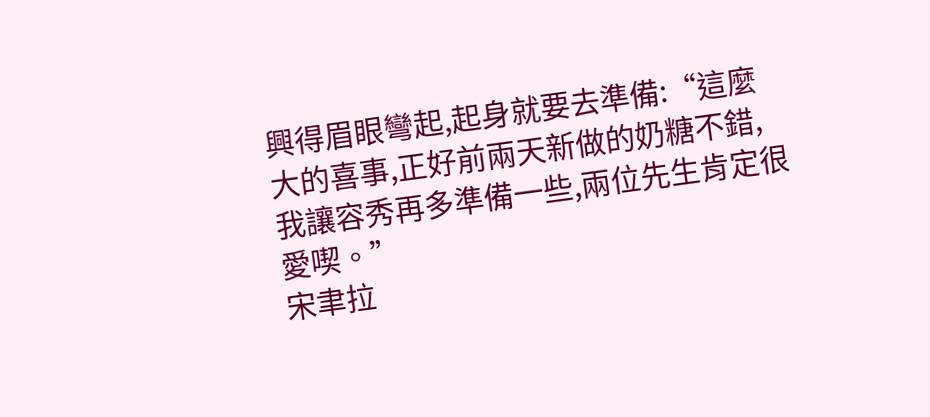興得眉眼彎起,起身就要去準備:“這麼大的喜事,正好前兩天新做的奶糖不錯,我讓容秀再多準備一些,兩位先生肯定很愛喫。”
宋聿拉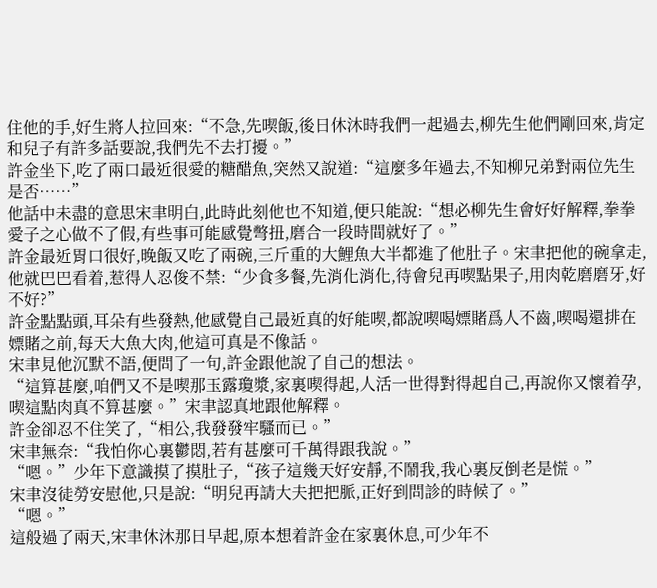住他的手,好生將人拉回來:“不急,先喫飯,後日休沐時我們一起過去,柳先生他們剛回來,肯定和兒子有許多話要說,我們先不去打擾。”
許金坐下,吃了兩口最近很愛的糖醋魚,突然又說道:“這麼多年過去,不知柳兄弟對兩位先生是否……”
他話中未盡的意思宋聿明白,此時此刻他也不知道,便只能說:“想必柳先生會好好解釋,拳拳愛子之心做不了假,有些事可能感覺彆扭,磨合一段時間就好了。”
許金最近胃口很好,晚飯又吃了兩碗,三斤重的大鯉魚大半都進了他肚子。宋聿把他的碗拿走,他就巴巴看着,惹得人忍俊不禁:“少食多餐,先消化消化,待會兒再喫點果子,用肉乾磨磨牙,好不好?”
許金點點頭,耳朵有些發熱,他感覺自己最近真的好能喫,都說喫喝嫖賭爲人不齒,喫喝還排在嫖賭之前,每天大魚大肉,他這可真是不像話。
宋聿見他沉默不語,便問了一句,許金跟他說了自己的想法。
“這算甚麼,咱們又不是喫那玉露瓊漿,家裏喫得起,人活一世得對得起自己,再說你又懷着孕,喫這點肉真不算甚麼。”宋聿認真地跟他解釋。
許金卻忍不住笑了,“相公,我發發牢騷而已。”
宋聿無奈:“我怕你心裏鬱悶,若有甚麼可千萬得跟我說。”
“嗯。”少年下意識摸了摸肚子,“孩子這幾天好安靜,不鬧我,我心裏反倒老是慌。”
宋聿沒徒勞安慰他,只是說:“明兒再請大夫把把脈,正好到問診的時候了。”
“嗯。”
這般過了兩天,宋聿休沐那日早起,原本想着許金在家裏休息,可少年不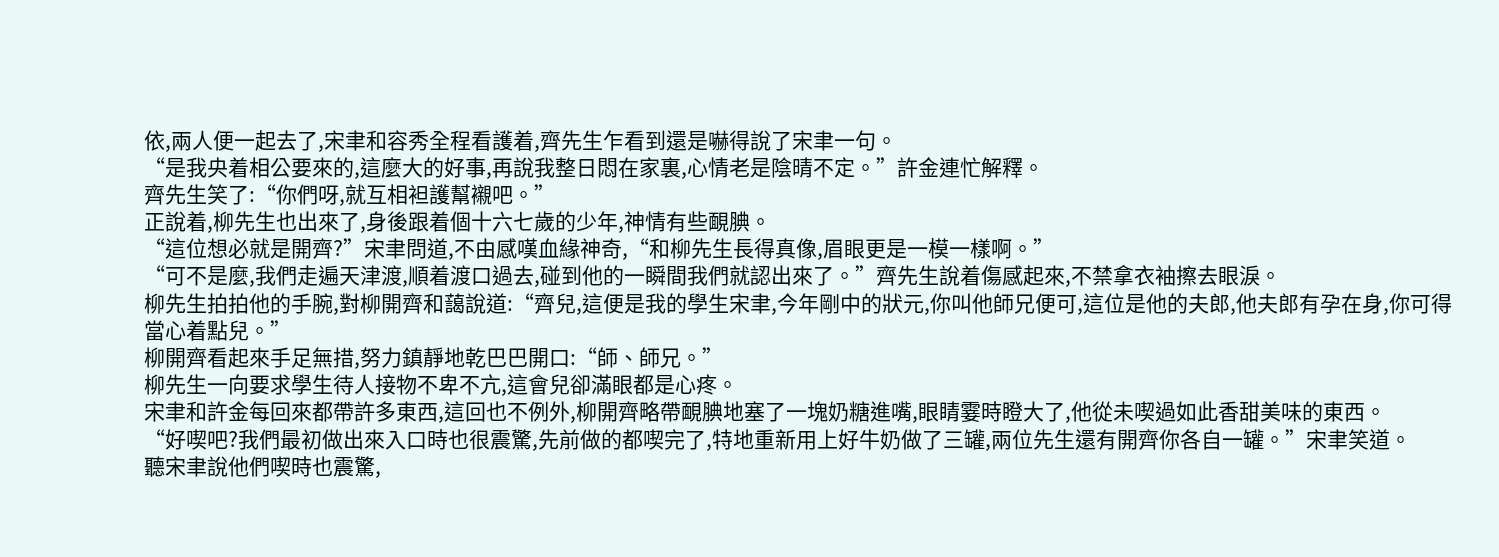依,兩人便一起去了,宋聿和容秀全程看護着,齊先生乍看到還是嚇得說了宋聿一句。
“是我央着相公要來的,這麼大的好事,再說我整日悶在家裏,心情老是陰晴不定。”許金連忙解釋。
齊先生笑了:“你們呀,就互相袒護幫襯吧。”
正說着,柳先生也出來了,身後跟着個十六七歲的少年,神情有些靦腆。
“這位想必就是開齊?”宋聿問道,不由感嘆血緣神奇,“和柳先生長得真像,眉眼更是一模一樣啊。”
“可不是麼,我們走遍天津渡,順着渡口過去,碰到他的一瞬間我們就認出來了。”齊先生說着傷感起來,不禁拿衣袖擦去眼淚。
柳先生拍拍他的手腕,對柳開齊和藹說道:“齊兒,這便是我的學生宋聿,今年剛中的狀元,你叫他師兄便可,這位是他的夫郎,他夫郎有孕在身,你可得當心着點兒。”
柳開齊看起來手足無措,努力鎮靜地乾巴巴開口:“師、師兄。”
柳先生一向要求學生待人接物不卑不亢,這會兒卻滿眼都是心疼。
宋聿和許金每回來都帶許多東西,這回也不例外,柳開齊略帶靦腆地塞了一塊奶糖進嘴,眼睛霎時瞪大了,他從未喫過如此香甜美味的東西。
“好喫吧?我們最初做出來入口時也很震驚,先前做的都喫完了,特地重新用上好牛奶做了三罐,兩位先生還有開齊你各自一罐。”宋聿笑道。
聽宋聿說他們喫時也震驚,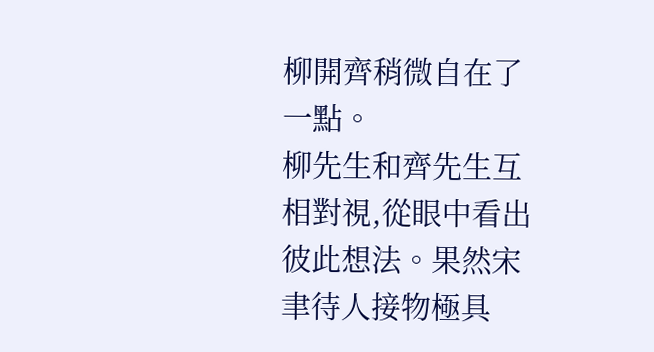柳開齊稍微自在了一點。
柳先生和齊先生互相對視,從眼中看出彼此想法。果然宋聿待人接物極具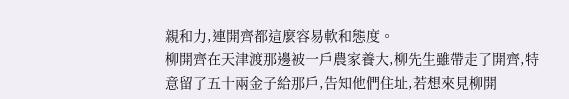親和力,連開齊都這麼容易軟和態度。
柳開齊在天津渡那邊被一戶農家養大,柳先生雖帶走了開齊,特意留了五十兩金子給那戶,告知他們住址,若想來見柳開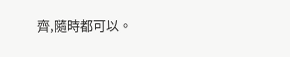齊,隨時都可以。